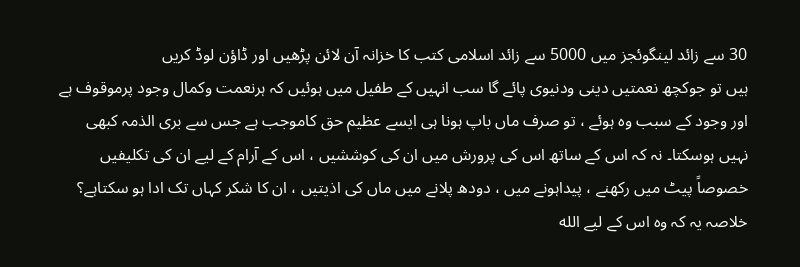30 سے زائد لینگوئجز میں 5000 سے زائد اسلامی کتب کا خزانہ آن لائن پڑھیں اور ڈاؤن لوڈ کریں
ہیں تو جوکچھ نعمتیں دینی ودنیوی پائے گا سب انہیں کے طفیل میں ہوئیں کہ ہرنعمت وکمال وجود پرموقوف ہے اور وجود کے سبب وہ ہوئے ، تو صرف ماں باپ ہونا ہی ایسے عظیم حق کاموجب ہے جس سے بری الذمہ کبھی نہیں ہوسکتا۔ نہ کہ اس کے ساتھ اس کی پرورش میں ان کی کوششیں ، اس کے آرام کے لیے ان کی تکلیفیں خصوصاً پیٹ میں رکھنے ، پیداہونے میں ، دودھ پلانے میں ماں کی اذیتیں ، ان کا شکر کہاں تک ادا ہو سکتاہے؟ خلاصہ یہ کہ وہ اس کے لیے الله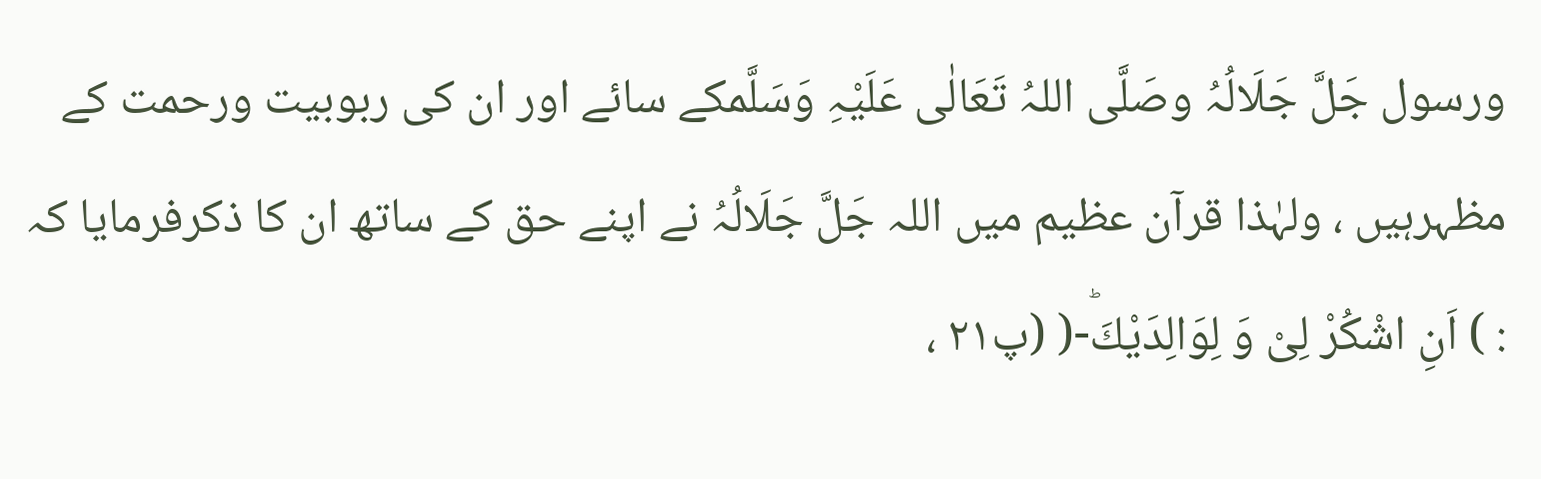ورسول جَلَّ جَلَالُہُ وصَلَّی اللہُ تَعَالٰی عَلَیْہِ وَسَلَّمکے سائے اور ان کی ربوبیت ورحمت کے مظہرہیں ، ولہٰذا قرآن عظیم میں اللہ جَلَّ جَلَالُہُ نے اپنے حق کے ساتھ ان کا ذکرفرمایا کہ : ) اَنِ اشْكُرْ لِیْ وَ لِوَالِدَیْكَؕ-( (پ۲۱ ،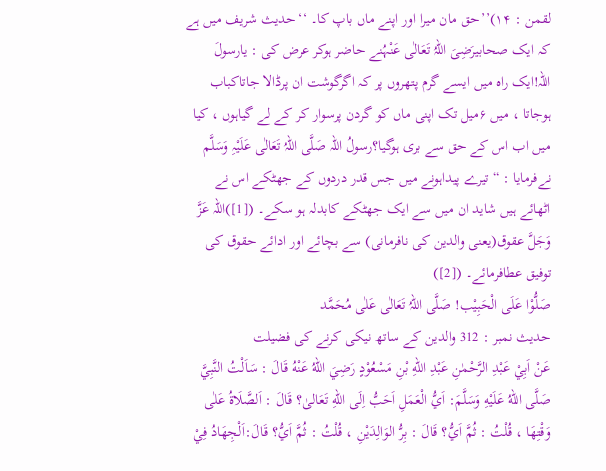لقمن : ۱۴)’’حق مان میرا اور اپنے ماں باپ کا۔ ‘‘حدیث شریف میں ہے کہ ایک صحابیرَضِیَ اللہُ تَعَالٰی عَنْہُنے حاضر ہوکر عرض کی : یارسولَ اللہ!ایک راہ میں ایسے گرم پتھروں پر کہ اگرگوشت ان پرڈالا جاتاکباب ہوجاتا ، میں ۶میل تک اپنی ماں کو گردن پرسوار کر کے لے گیاہوں ، کیا میں اب اس کے حق سے بری ہوگیا؟رسولُ اللہ صَلَّی اللہُ تَعَالٰی عَلَیْہِ وَسَلَّم نےفرمایا : “ تیرے پیداہونے میں جس قدر دردوں کے جھٹکے اس نے اٹھائے ہیں شاید ان میں سے ایک جھٹکے کابدلہ ہو سکے۔ ([1])اللہ عَزَّ وَجَلَّ عقوق(یعنی والدین کی نافرمانی) سے بچائے اور ادائے حقوق کی توفیق عطافرمائے۔ ([2])
صَلُّوْا عَلَی الْحَبِیْب! صَلَّی اللہُ تَعَالٰی عَلٰی مُحَمَّد
حدیث نمبر : 312 والدین کے ساتھ نیکی کرنے کی فضیلت
عَنْ اَبِيْ عَبْدِ الرَّحْمٰنِ عَبْدِ اللهِ بْنِ مَسْعُوْدٍ رَضِيَ اللهُ عَنْهُ قَالَ : سَاَلْتُ النَّبِيَّ صَلَّى اللهُ عَلَيْهِ وَسَلَّمَ: اَيُّ الْعَمَلِ اَحَبُّ اِلَى اللهِ تَعَالىٰ؟ قَالَ : اَلصَّلَاةُ عَلٰى وَقْتِهَا ، قُلْتُ : ثُمَّ اَيُّ؟ قَالَ : بِرُّ الوَالِدَيْنِ ، قُلْتُ : ثُمَّ اَيُّ؟ قَالَ:اَلْجِهَادُ فِيْ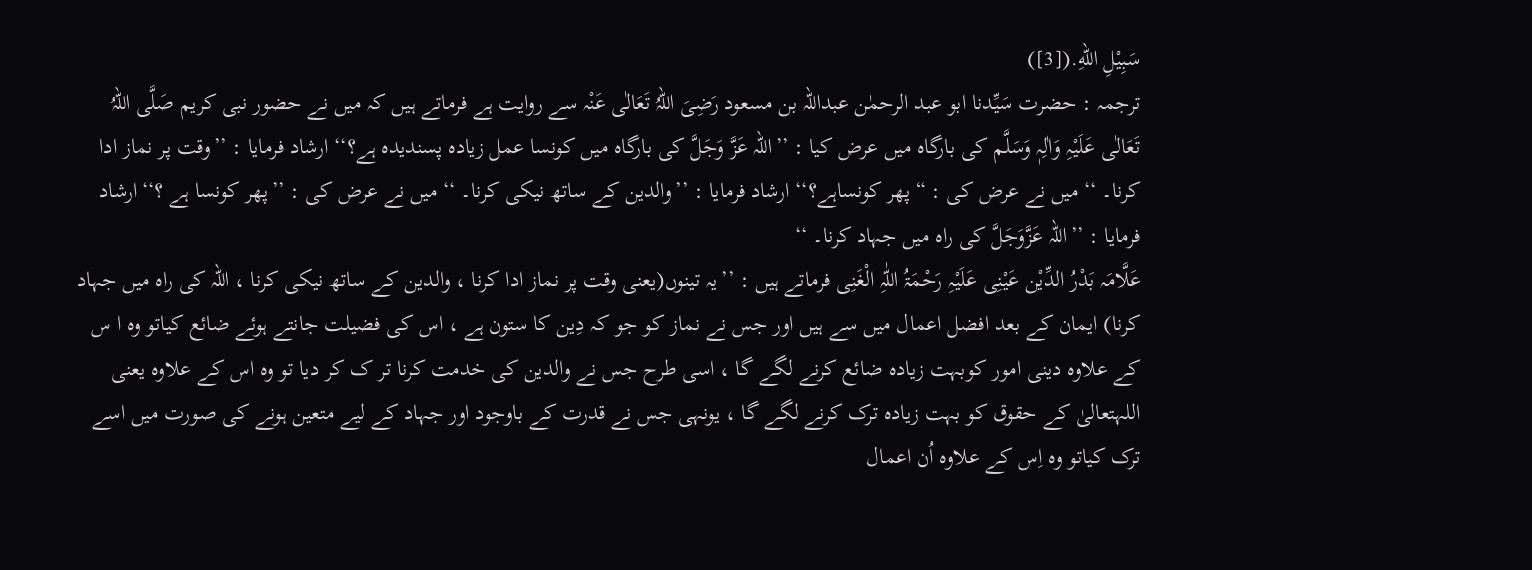سَبِيْلِ اللهِ.([3])
ترجمہ : حضرت سَیِّدنا ابو عبد الرحمٰن عبداللہ بن مسعود رَضِیَ اللہُ تَعَالٰی عَنْہ سے روایت ہے فرماتے ہیں کہ میں نے حضور نبی کریم صَلَّی اللہُ تَعَالٰی عَلَیْہِ وَاٰلِہٖ وَسَلَّم کی بارگاہ میں عرض کیا : ’’اللہ عَزَّ وَجَلَّ کی بارگاہ میں کونسا عمل زیادہ پسندیدہ ہے؟‘‘ ارشاد فرمایا : ’’وقت پر نماز ادا کرنا۔ ‘‘ میں نے عرض کی : “ پھر کونساہے؟‘‘ ارشاد فرمایا : ’’والدین کے ساتھ نیکی کرنا۔ ‘‘ میں نے عرض کی : ’’پھر کونسا ہے ؟‘‘ارشاد فرمایا : ’’اللہ عَزَّوَجَلَّ کی راہ میں جہاد کرنا۔ ‘‘
عَلَّامَہ بَدْرُ الدِّیْن عَیْنِی عَلَیْہِ رَحْمَۃُ اللّٰہِ الْغَنِی فرماتے ہیں : ’’یہ تینوں(یعنی وقت پر نماز ادا کرنا ، والدین کے ساتھ نیکی کرنا ، اللہ کی راہ میں جہاد کرنا) ایمان کے بعد افضل اعمال میں سے ہیں اور جس نے نماز کو جو کہ دِین کا ستون ہے ، اس کی فضیلت جانتے ہوئے ضائع کیاتو وہ ا س کے علاوہ دینی امور کوبہت زیادہ ضائع کرنے لگے گا ، اسی طرح جس نے والدین کی خدمت کرنا تر ک کر دیا تو وہ اس کے علاوہ یعنی اللہتعالیٰ کے حقوق کو بہت زیادہ ترک کرنے لگے گا ، یونہی جس نے قدرت کے باوجود اور جہاد کے لیے متعین ہونے کی صورت میں اسے ترک کیاتو وہ اِس کے علاوہ اُن اعمال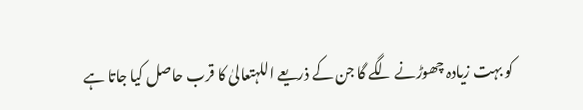کو بہت زیادہ چھوڑنے لگے گا جن کے ذریعے اللہتعالیٰ کا قرب حاصل کیا جاتا ہے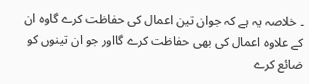۔ خلاصہ یہ ہے کہ جوان تین اعمال کی حفاظت کرے گاوہ ان کے علاوہ اعمال کی بھی حفاظت کرے گااور جو ان تینوں کو ضائع کرے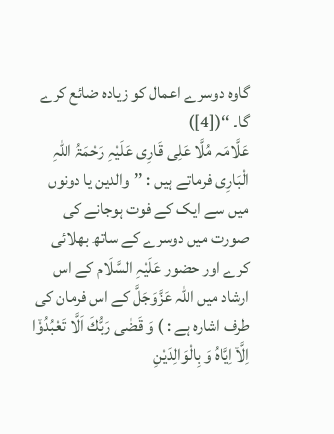گاوہ دوسرے اعمال کو زیادہ ضائع کرے گا۔ ‘‘([4])
عَلَّامَہ مُلَّا عَلِی قَارِی عَلَیْہِ رَحْمَۃُ اللّٰہِ الْبَارِی فرماتے ہیں : ’’والدین یا دونوں میں سے ایک کے فوت ہوجانے کی صورت میں دوسرے کے ساتھ بھلائی کرے اور حضور عَلَیْہِ السَّلَام کے اس ارشاد میں اللہ عَزَّوَجَلَّ کے اس فرمان کی طرف اشارہ ہے : ) وَ قَضٰى رَبُّكَ اَلَّا تَعْبُدُوْۤا اِلَّاۤ اِیَّاهُ وَ بِالْوَالِدَیْنِ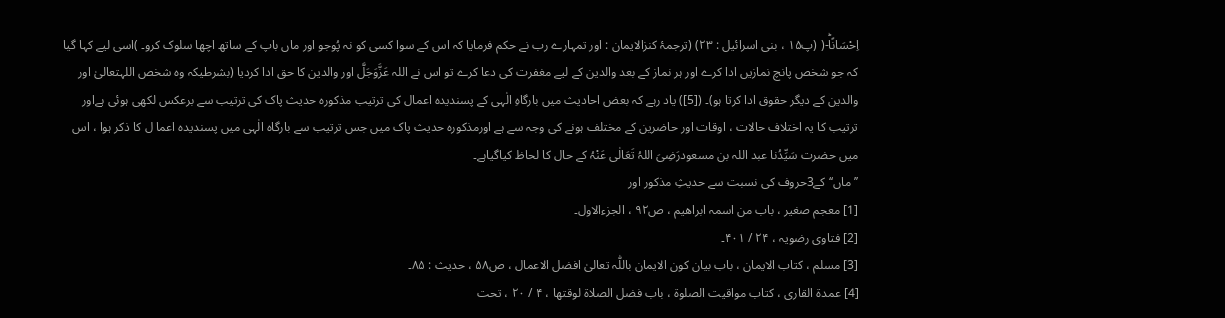اِحْسَانًاؕ-( (پ۱۵ ، بنی اسرائیل : ۲۳) (ترجمۂ کنزالایمان : اور تمہارے رب نے حکم فرمایا کہ اس کے سوا کسی کو نہ پُوجو اور ماں باپ کے ساتھ اچھا سلوک کرو۔ )اسی لیے کہا گیا کہ جو شخص پانچ نمازیں ادا کرے اور ہر نماز کے بعد والدین کے لیے مغفرت کی دعا کرے تو اس نے اللہ عَزَّوَجَلَّ اور والدین کا حق ادا کردیا (بشرطیکہ وہ شخص اللہتعالیٰ اور والدین کے دیگر حقوق ادا کرتا ہو)۔ ([5]) یاد رہے کہ بعض احادیث میں بارگاہِ الٰہی کے پسندیدہ اعمال کی ترتیب مذکورہ حدیث پاک کی ترتیب سے برعکس لکھی ہوئی ہےاور ترتیب کا یہ اختلاف حالات ، اوقات اور حاضرین کے مختلف ہونے کی وجہ سے ہے اورمذکورہ حدیث پاک میں جس ترتیب سے بارگاہ الٰہی میں پسندیدہ اعما ل کا ذکر ہوا ، اس میں حضرت سَیِّدُنا عبد اللہ بن مسعودرَضِیَ اللہُ تَعَالٰی عَنْہُ کے حال کا لحاظ کیاگیاہے۔
’’ماں‘‘کے3حروف کی نسبت سے حدیثِ مذکور اور
[1] معجم صغیر ، باب من اسمہ ابراھیم ، ص۹۲ ، الجزءالاول۔
[2] فتاوی رضویہ ، ۲۴ / ۴۰۱۔
[3] مسلم ، کتاب الایمان ، باب بیان کون الایمان باللّٰہ تعالیٰ افضل الاعمال ، ص۵۸ ، حدیث : ۸۵۔
[4] عمدۃ القاری ، کتاب مواقیت الصلوۃ ، باب فضل الصلاۃ لوقتھا ، ۴ / ۲۰ ، تحت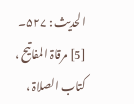الحدیث : ۵۲۷۔
[5] مرقاۃ المفاتیح ، کتاب الصلاۃ ،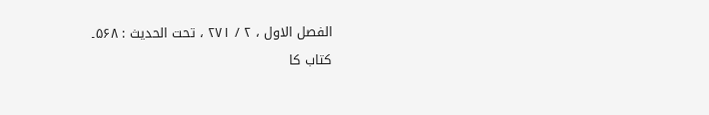الفصل الاول ، ۲ / ۲۷۱ ، تحت الحدیث : ۵۶۸۔
کتاب کا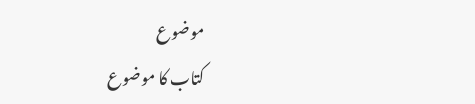موضوع
کتاب کا موضوع